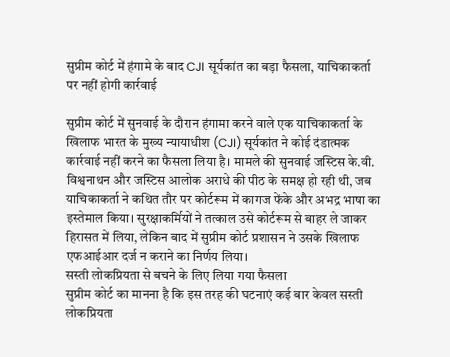सुप्रीम कोर्ट में हंगामे के बाद CJI सूर्यकांत का बड़ा फैसला, याचिकाकर्ता पर नहीं होगी कार्रवाई

सुप्रीम कोर्ट में सुनवाई के दौरान हंगामा करने वाले एक याचिकाकर्ता के खिलाफ भारत के मुख्य न्यायाधीश (CJI) सूर्यकांत ने कोई दंडात्मक कार्रवाई नहीं करने का फैसला लिया है। मामले की सुनवाई जस्टिस के.वी. विश्वनाथन और जस्टिस आलोक अराधे की पीठ के समक्ष हो रही थी, जब याचिकाकर्ता ने कथित तौर पर कोर्टरूम में कागज फेंके और अभद्र भाषा का इस्तेमाल किया। सुरक्षाकर्मियों ने तत्काल उसे कोर्टरूम से बाहर ले जाकर हिरासत में लिया, लेकिन बाद में सुप्रीम कोर्ट प्रशासन ने उसके खिलाफ एफआईआर दर्ज न कराने का निर्णय लिया।
सस्ती लोकप्रियता से बचने के लिए लिया गया फैसला
सुप्रीम कोर्ट का मानना है कि इस तरह की घटनाएं कई बार केवल सस्ती लोकप्रियता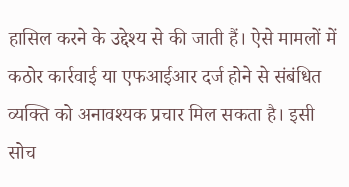हासिल करने के उद्देश्य से की जाती हैं। ऐसे मामलों में कठोर कार्रवाई या एफआईआर दर्ज होने से संबंधित व्यक्ति को अनावश्यक प्रचार मिल सकता है। इसी सोच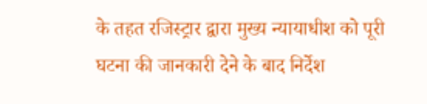के तहत रजिस्ट्रार द्वारा मुख्य न्यायाधीश को पूरी घटना की जानकारी देने के बाद निर्देश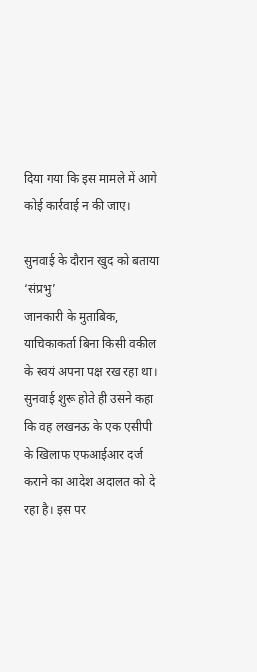दिया गया कि इस मामले में आगे कोई कार्रवाई न की जाए।

सुनवाई के दौरान खुद को बताया ‘संप्रभु’
जानकारी के मुताबिक, याचिकाकर्ता बिना किसी वकील के स्वयं अपना पक्ष रख रहा था। सुनवाई शुरू होते ही उसने कहा कि वह लखनऊ के एक एसीपी के खिलाफ एफआईआर दर्ज कराने का आदेश अदालत को दे रहा है। इस पर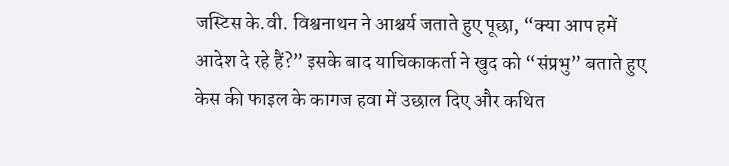जस्टिस के.वी. विश्वनाथन ने आश्चर्य जताते हुए पूछा, “क्या आप हमें आदेश दे रहे हैं?” इसके बाद याचिकाकर्ता ने खुद को “संप्रभु” बताते हुए केस की फाइल के कागज हवा में उछाल दिए और कथित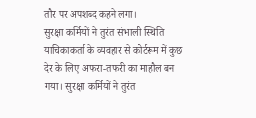तौर पर अपशब्द कहने लगा।
सुरक्षा कर्मियों ने तुरंत संभाली स्थिति
याचिकाकर्ता के व्यवहार से कोर्टरूम में कुछ देर के लिए अफरा-तफरी का माहौल बन गया। सुरक्षा कर्मियों ने तुरंत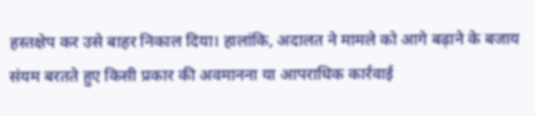हस्तक्षेप कर उसे बाहर निकाल दिया। हालांकि, अदालत ने मामले को आगे बढ़ाने के बजाय संयम बरतते हुए किसी प्रकार की अवमानना या आपराधिक कार्रवाई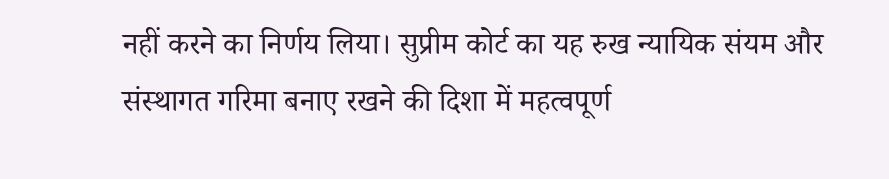नहीं करने का निर्णय लिया। सुप्रीम कोर्ट का यह रुख न्यायिक संयम और संस्थागत गरिमा बनाए रखने की दिशा में महत्वपूर्ण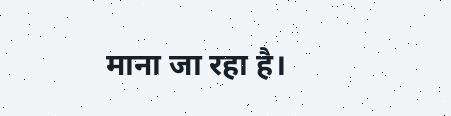माना जा रहा है।